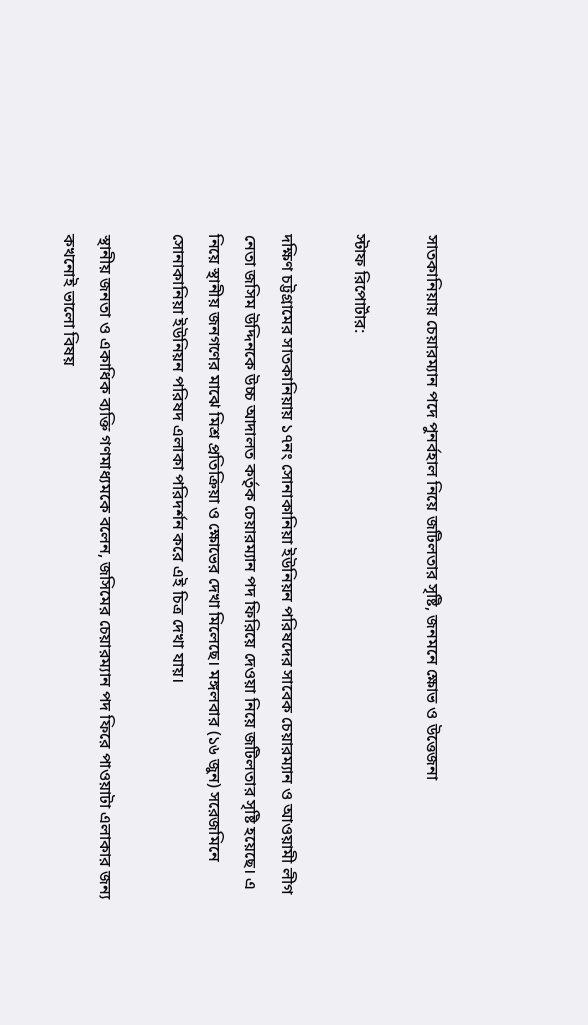সাতকানিয়ায় চেয়ারম্যান পদে পুনর্বহাল নিয়ে জটিলতার সৃষ্টি, জনমনে ক্ষোভ ও উত্তেজনা

স্টাফ রিপোর্টার:

দক্ষিণ চট্টগ্রামের সাতকানিয়ায় ১৭নং সোনাকানিয়া ইউনিয়ন পরিষদের সাবেক চেয়ারম্যান ও আওয়ামী লীগ নেতা জসিম উদ্দিনকে উচ্চ আদালত কর্তৃক চেয়ারম্যান পদ ফিরিয়ে দেওয়া নিয়ে জটিলতার সৃষ্টি হয়েছে। এ নিয়ে স্থানীয় জনগণের মাঝে মিশ্র প্রতিক্রিয়া ও ক্ষোভের দেখা মিলেছে। মঙ্গলবার (১৬ জুন) সরেজমিনে সোনাকানিয়া ইউনিয়ন পরিষদ এলাকা পরিদর্শন করে এই চিত্র দেখা যায়।

স্থানীয় জনতা ও একাধিক ব্যক্তি গণমাধ্যমকে বলেন, জসিমের চেয়ারম্যান পদ ফিরে পাওয়াটা এলাকার জন্য কখনোই ভালো বিষয়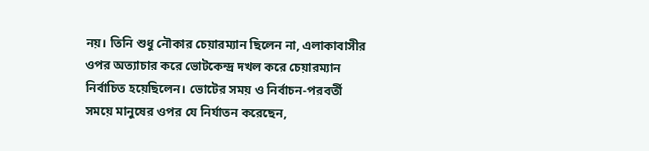নয়। তিনি শুধু নৌকার চেয়ারম্যান ছিলেন না, এলাকাবাসীর ওপর অত্যাচার করে ভোটকেন্দ্র দখল করে চেয়ারম্যান নির্বাচিত হয়েছিলেন। ভোটের সময় ও নির্বাচন-পরবর্তী সময়ে মানুষের ওপর যে নির্যাতন করেছেন,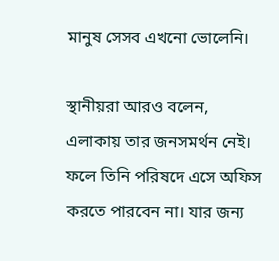মানুষ সেসব এখনো ভোলেনি।

স্থানীয়রা আরও বলেন, এলাকায় তার জনসমর্থন নেই। ফলে তিনি পরিষদে এসে অফিস করতে পারবেন না। যার জন্য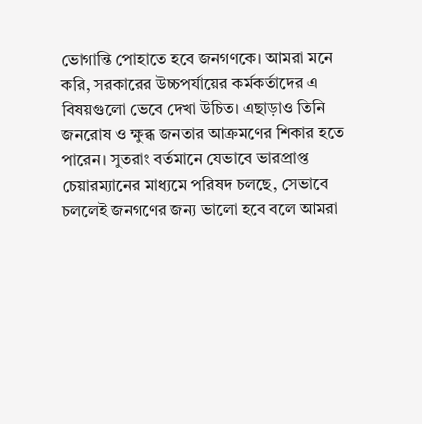ভোগান্তি পোহাতে হবে জনগণকে। আমরা মনে করি, সরকারের উচ্চপর্যায়ের কর্মকর্তাদের এ বিষয়গুলো ভেবে দেখা উচিত। এছাড়াও তিনি জনরোষ ও ক্ষুব্ধ জনতার আক্রমণের শিকার হতে পারেন। সুতরাং বর্তমানে যেভাবে ভারপ্রাপ্ত চেয়ারম্যানের মাধ্যমে পরিষদ চলছে, সেভাবে চললেই জনগণের জন্য ভালো হবে বলে আমরা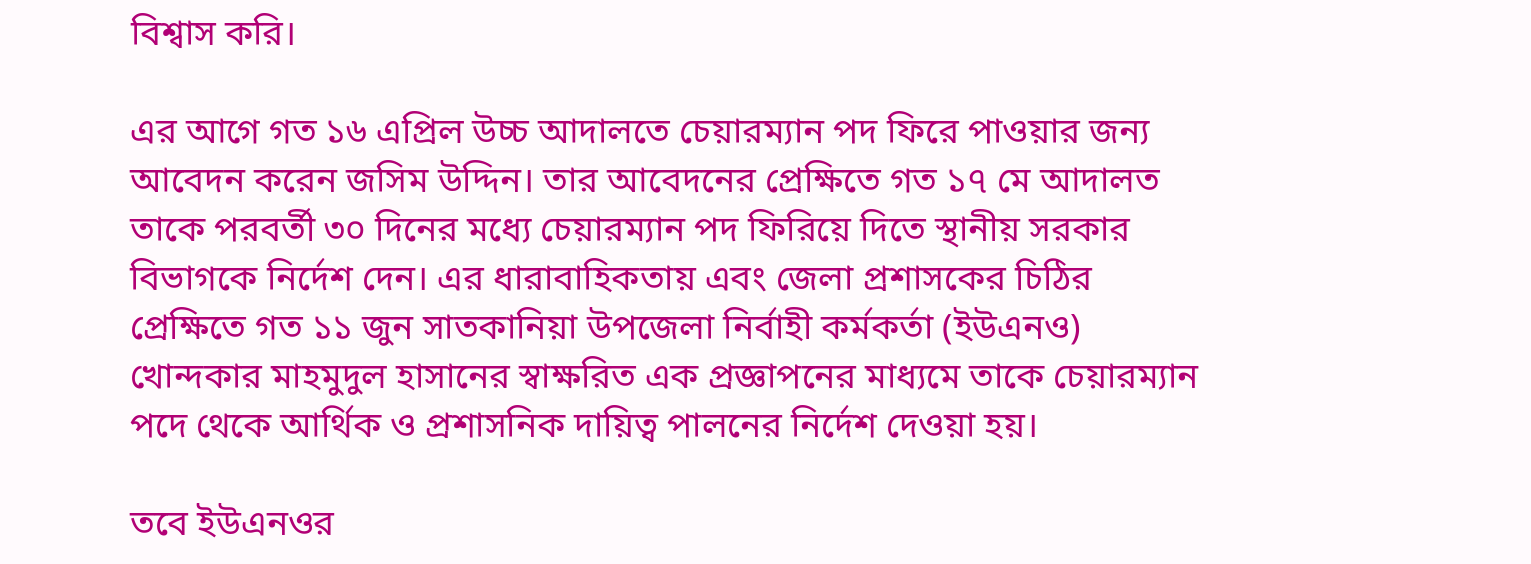বিশ্বাস করি।

এর আগে গত ১৬ এপ্রিল উচ্চ আদালতে চেয়ারম্যান পদ ফিরে পাওয়ার জন্য আবেদন করেন জসিম উদ্দিন। তার আবেদনের প্রেক্ষিতে গত ১৭ মে আদালত তাকে পরবর্তী ৩০ দিনের মধ্যে চেয়ারম্যান পদ ফিরিয়ে দিতে স্থানীয় সরকার বিভাগকে নির্দেশ দেন। এর ধারাবাহিকতায় এবং জেলা প্রশাসকের চিঠির প্রেক্ষিতে গত ১১ জুন সাতকানিয়া উপজেলা নির্বাহী কর্মকর্তা (ইউএনও) খোন্দকার মাহমুদুল হাসানের স্বাক্ষরিত এক প্রজ্ঞাপনের মাধ্যমে তাকে চেয়ারম্যান পদে থেকে আর্থিক ও প্রশাসনিক দায়িত্ব পালনের নির্দেশ দেওয়া হয়।

তবে ইউএনওর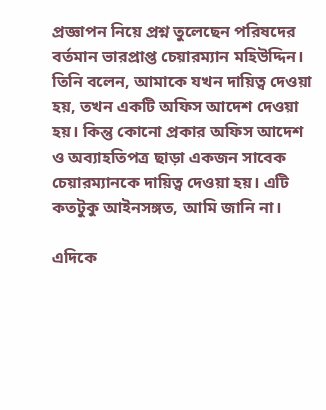প্রজ্ঞাপন নিয়ে প্রশ্ন তুলেছেন পরিষদের বর্তমান ভারপ্রাপ্ত চেয়ারম্যান মহিউদ্দিন। তিনি বলেন, আমাকে যখন দায়িত্ব দেওয়া হয়, তখন একটি অফিস আদেশ দেওয়া হয়। কিন্তু কোনো প্রকার অফিস আদেশ ও অব্যাহতিপত্র ছাড়া একজন সাবেক চেয়ারম্যানকে দায়িত্ব দেওয়া হয়। এটি কতটুকু আইনসঙ্গত, আমি জানি না।

এদিকে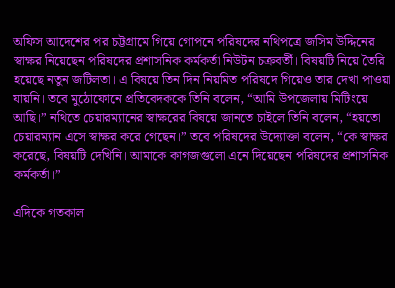অফিস আদেশের পর চট্টগ্রামে গিয়ে গোপনে পরিষদের নথিপত্রে জসিম উদ্দিনের স্বাক্ষর নিয়েছেন পরিষদের প্রশাসনিক কর্মকর্তা নিউটন চক্রবর্তী। বিষয়টি নিয়ে তৈরি হয়েছে নতুন জটিলতা। এ বিষয়ে তিন দিন নিয়মিত পরিষদে গিয়েও তার দেখা পাওয়া যায়নি। তবে মুঠোফোনে প্রতিবেদককে তিনি বলেন, “আমি উপজেলায় মিটিংয়ে আছি।” নথিতে চেয়ারম্যানের স্বাক্ষরের বিষয়ে জানতে চাইলে তিনি বলেন, “হয়তো চেয়ারম্যান এসে স্বাক্ষর করে গেছেন।” তবে পরিষদের উদ্যোক্তা বলেন, “কে স্বাক্ষর করেছে, বিষয়টি দেখিনি। আমাকে কাগজগুলো এনে দিয়েছেন পরিষদের প্রশাসনিক কর্মকর্তা।”

এদিকে গতকাল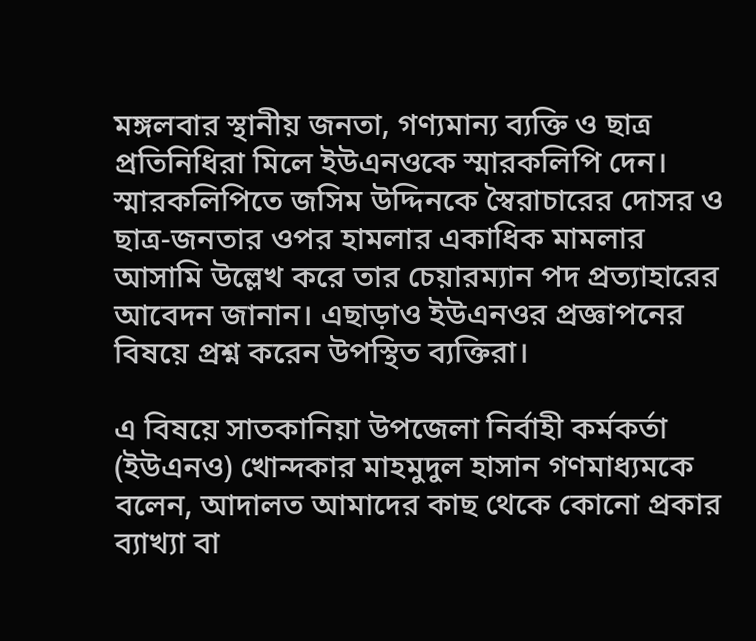মঙ্গলবার স্থানীয় জনতা, গণ্যমান্য ব্যক্তি ও ছাত্র প্রতিনিধিরা মিলে ইউএনওকে স্মারকলিপি দেন। স্মারকলিপিতে জসিম উদ্দিনকে স্বৈরাচারের দোসর ও ছাত্র-জনতার ওপর হামলার একাধিক মামলার আসামি উল্লেখ করে তার চেয়ারম্যান পদ প্রত্যাহারের আবেদন জানান। এছাড়াও ইউএনওর প্রজ্ঞাপনের বিষয়ে প্রশ্ন করেন উপস্থিত ব্যক্তিরা।

এ বিষয়ে সাতকানিয়া উপজেলা নির্বাহী কর্মকর্তা (ইউএনও) খোন্দকার মাহমুদুল হাসান গণমাধ্যমকে বলেন, আদালত আমাদের কাছ থেকে কোনো প্রকার ব্যাখ্যা বা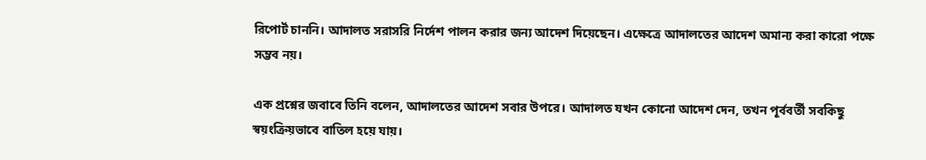রিপোর্ট চাননি। আদালত সরাসরি নির্দেশ পালন করার জন্য আদেশ দিয়েছেন। এক্ষেত্রে আদালতের আদেশ অমান্য করা কারো পক্ষে সম্ভব নয়।

এক প্রশ্নের জবাবে তিনি বলেন, আদালতের আদেশ সবার উপরে। আদালত যখন কোনো আদেশ দেন, তখন পূর্ববর্তী সবকিছু স্বয়ংক্রিয়ভাবে বাতিল হয়ে যায়।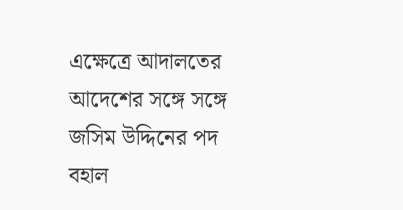এক্ষেত্রে আদালতের আদেশের সঙ্গে সঙ্গে জসিম উদ্দিনের পদ বহাল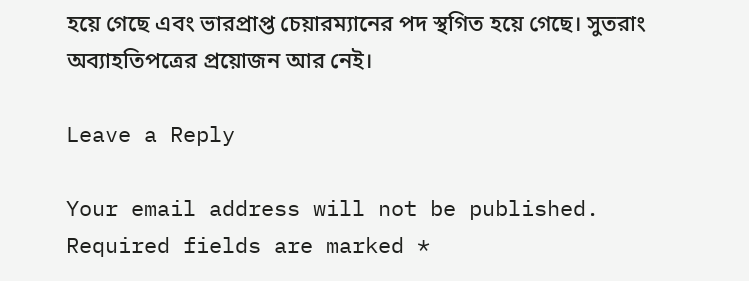হয়ে গেছে এবং ভারপ্রাপ্ত চেয়ারম্যানের পদ স্থগিত হয়ে গেছে। সুতরাং অব্যাহতিপত্রের প্রয়োজন আর নেই।

Leave a Reply

Your email address will not be published. Required fields are marked *